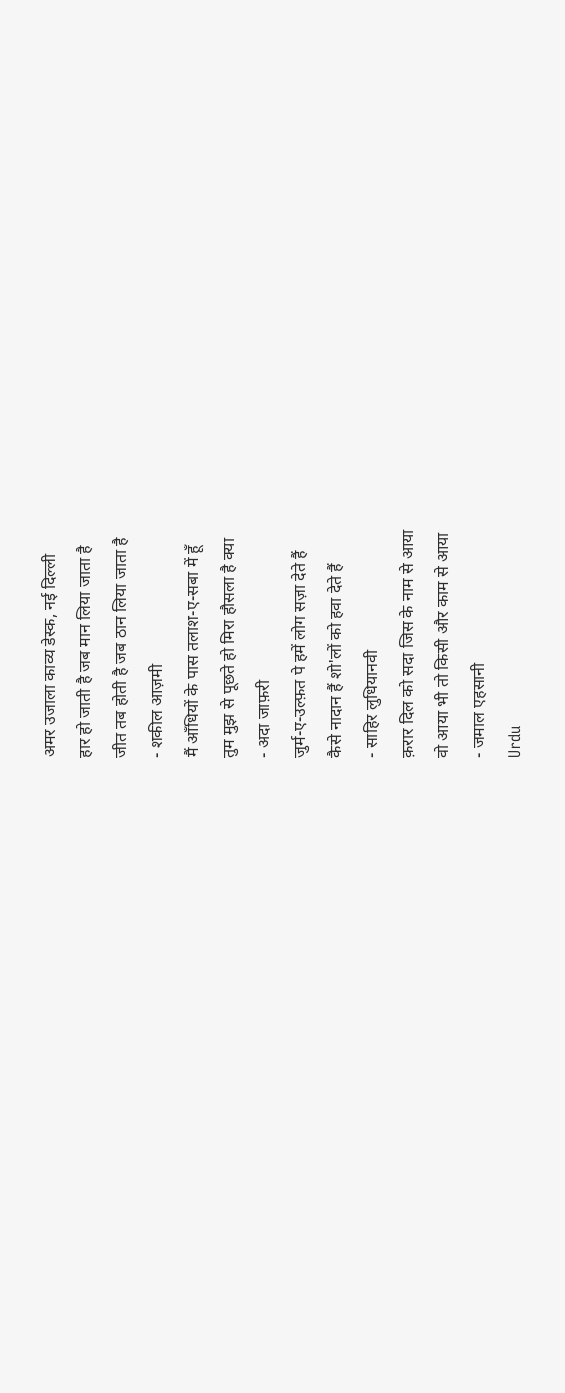अमर उजाला काव्य डेस्क, नई दिल्ली
हार हो जाती है जब मान लिया जाता है
जीत तब होती है जब ठान लिया जाता है
- शकील आज़मी
मैं आँधियों के पास तलाश-ए-सबा में हूँ
तुम मुझ से पूछते हो मिरा हौसला है क्या
- अदा जाफ़री
जुर्म-ए-उल्फ़त पे हमें लोग सज़ा देते हैं
कैसे नादान हैं शो'लों को हवा देते हैं
- साहिर लुधियानवी
क़रार दिल को सदा जिस के नाम से आया
वो आया भी तो किसी और काम से आया
- जमाल एहसानी
Urdu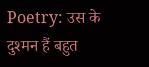Poetry: उस के दुश्मन हैं बहुत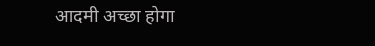आदमी अच्छा होगा